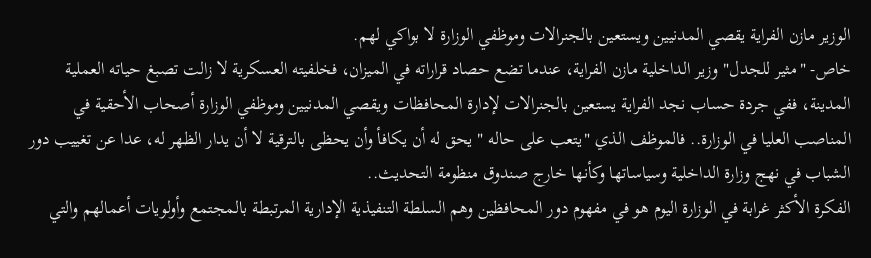الوزير مازن الفراية يقصي المدنيين ويستعين بالجنرالات وموظفي الوزارة لا بواكي لهم.
خاص- "مثير للجدل" وزير الداخلية مازن الفراية، عندما تضع حصاد قراراته في الميزان، فخلفيته العسكرية لا زالت تصبغ حياته العملية المدينة، ففي جردة حساب نجد الفراية يستعين بالجنرالات لإدارة المحافظات ويقصي المدنيين وموظفي الوزارة أصحاب الأحقية في المناصب العليا في الوزارة.. فالموظف الذي "يتعب على حاله " يحق له أن يكافأ وأن يحظى بالترقية لا أن يدار الظهر له، عدا عن تغييب دور الشباب في نهج وزارة الداخلية وسياساتها وكأنها خارج صندوق منظومة التحديث..
الفكرة الأكثر غرابة في الوزارة اليوم هو في مفهوم دور المحافظين وهم السلطة التنفيذية الإدارية المرتبطة بالمجتمع وأولويات أعمالهم والتي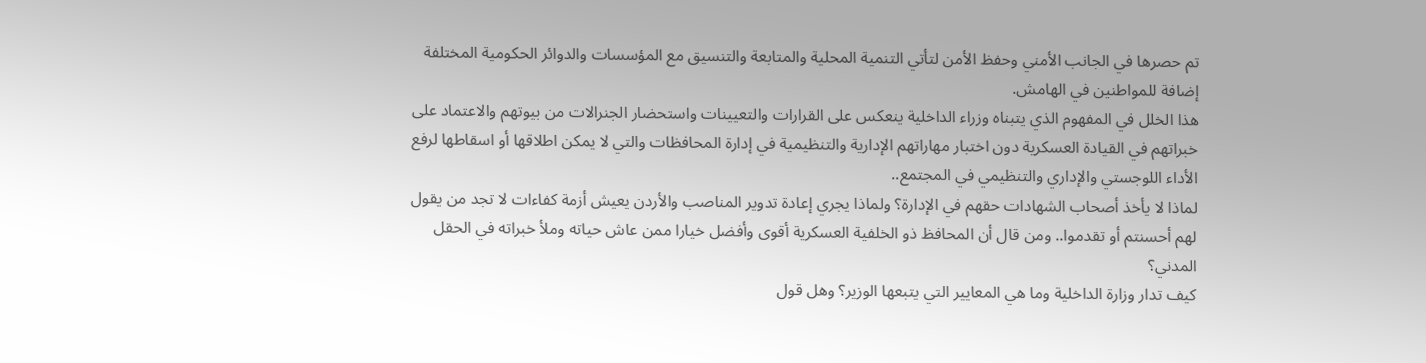تم حصرها في الجانب الأمني وحفظ الأمن لتأتي التنمية المحلية والمتابعة والتنسيق مع المؤسسات والدوائر الحكومية المختلفة إضافة للمواطنين في الهامش.
هذا الخلل في المفهوم الذي يتبناه وزراء الداخلية ينعكس على القرارات والتعيينات واستحضار الجنرالات من بيوتهم والاعتماد على خبراتهم في القيادة العسكرية دون اختبار مهاراتهم الإدارية والتنظيمية في إدارة المحافظات والتي لا يمكن اطلاقها أو اسقاطها لرفع الأداء اللوجستي والإداري والتنظيمي في المجتمع..
لماذا لا يأخذ أصحاب الشهادات حقهم في الإدارة؟ ولماذا يجري إعادة تدوير المناصب والأردن يعيش أزمة كفاءات لا تجد من يقول لهم أحسنتم أو تقدموا.. ومن قال أن المحافظ ذو الخلفية العسكرية أقوى وأفضل خيارا ممن عاش حياته وملأ خبراته في الحقل المدني؟
كيف تدار وزارة الداخلية وما هي المعايير التي يتبعها الوزير؟ وهل قول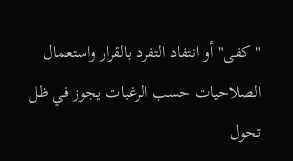"كفى" أو انتفاد التفرد بالقرار واستعمال الصلاحيات حسب الرغبات يجوز في ظل تحول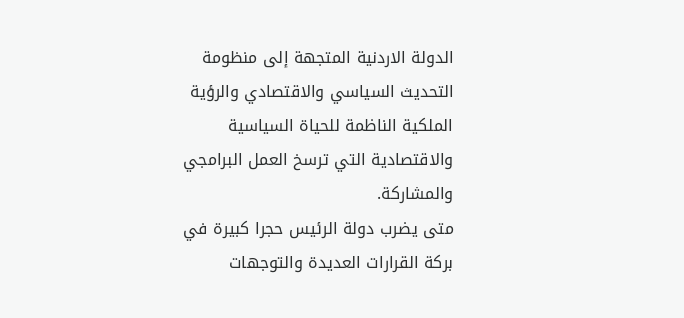الدولة الاردنية المتجهة إلى منظومة التحديث السياسي والاقتصادي والرؤية الملكية الناظمة للحياة السياسية والاقتصادية التي ترسخ العمل البرامجي والمشاركة.
متى يضرب دولة الرئيس حجرا كبيرة في بركة القرارات العديدة والتوجهات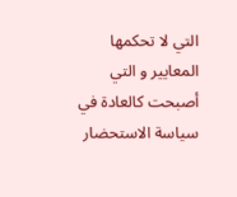التي لا تحكمها المعايير و التي أصبحت كالعادة في سياسة الاستحضار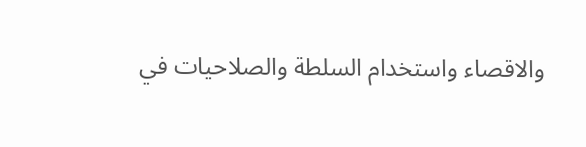والاقصاء واستخدام السلطة والصلاحيات في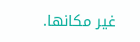غير مكانها.